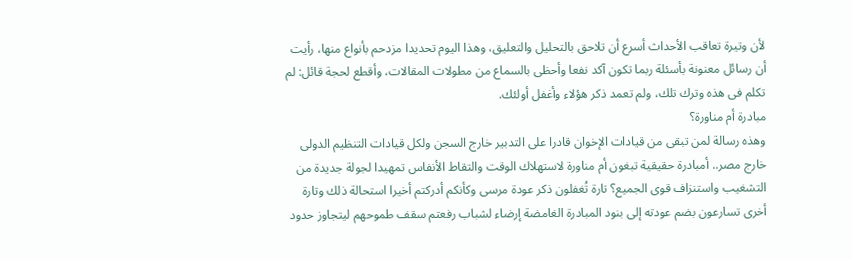لأن وتيرة تعاقب الأحداث أسرع أن تلاحق بالتحليل والتعليق، وهذا اليوم تحديدا مزدحم بأنواع منها، رأيت أن رسائل معنونة بأسئلة ربما تكون آكد نفعا وأحظى بالسماع من مطولات المقالات، وأقطع لحجة قائل: لم تكلم فى هذه وترك تلك، ولم تعمد ذكر هؤلاء وأغفل أولئك.
مبادرة أم مناورة؟
وهذه رسالة لمن تبقى من قيادات الإخوان قادرا على التدبير خارج السجن ولكل قيادات التنظيم الدولى خارج مصر.. أمبادرة حقيقية تبغون أم مناورة لاستهلاك الوقت والتقاط الأنفاس تمهيدا لجولة جديدة من التشغيب واستنزاف قوى الجميع؟ تارة تُغفلون ذكر عودة مرسى وكأنكم أدركتم أخيرا استحالة ذلك وتارة أخرى تسارعون بضم عودته إلى بنود المبادرة الغامضة إرضاء لشباب رفعتم سقف طموحهم ليتجاوز حدود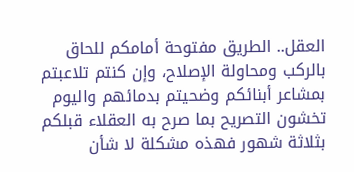العقل.. الطريق مفتوحة أمامكم للحاق بالركب ومحاولة الإصلاح، وإن كنتم تلاعبتم بمشاعر أبنائكم وضحيتم بدمائهم واليوم تخشون التصريح بما صرح به العقلاء قبلكم بثلاثة شهور فهذه مشكلة لا شأن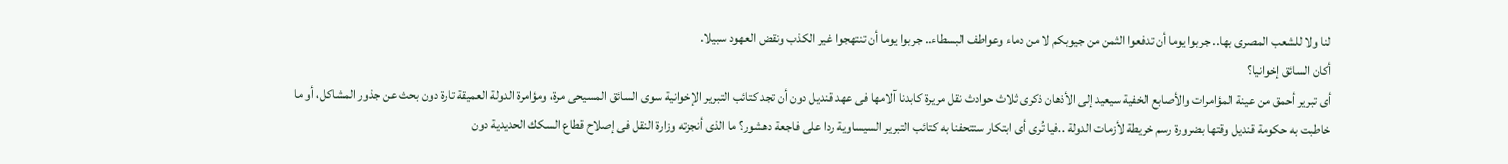لنا ولا للشعب المصرى بها.. جربوا يوما أن تدفعوا الثمن من جيوبكم لا من دماء وعواطف البسطاء.. جربوا يوما أن تنتهجوا غير الكذب ونقض العهود سبيلا.
أكان السائق إخوانيا؟
أى تبرير أحمق من عينة المؤامرات والأصابع الخفية سيعيد إلى الأذهان ذكرى ثلاث حوادث نقل مريرة كابدنا آلامها فى عهد قنديل دون أن تجد كتائب التبرير الإخوانية سوى السائق المسيحى مرة، ومؤامرة الدولة العميقة تارة دون بحث عن جذور المشاكل، أو ما خاطبت به حكومة قنديل وقتها بضرورة رسم خريطة لأزمات الدولة ..فيا تُرى أى ابتكار ستتحفنا به كتائب التبرير السيساوية ردا على فاجعة دهشور؟ ما الذى أنجزته وزارة النقل فى إصلاح قطاع السكك الحديدية دون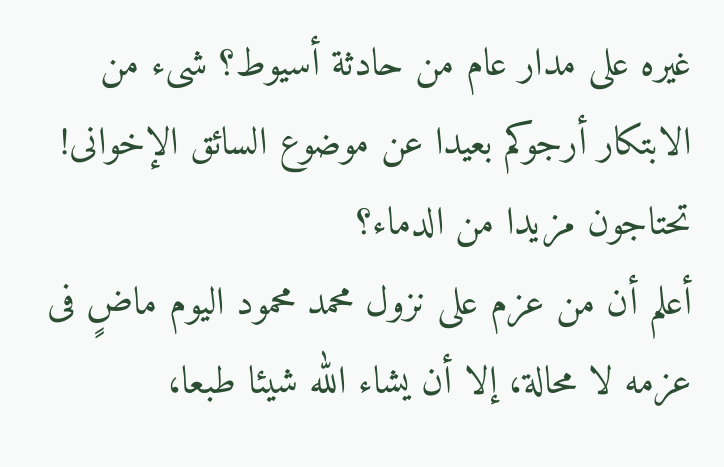غيره على مدار عام من حادثة أسيوط؟ شىء من الابتكار أرجوكم بعيدا عن موضوع السائق الإخوانى!
تحتاجون مزيدا من الدماء؟
أعلم أن من عزم على نزول محمد محمود اليوم ماضٍ فى عزمه لا محالة، إلا أن يشاء الله شيئا طبعا،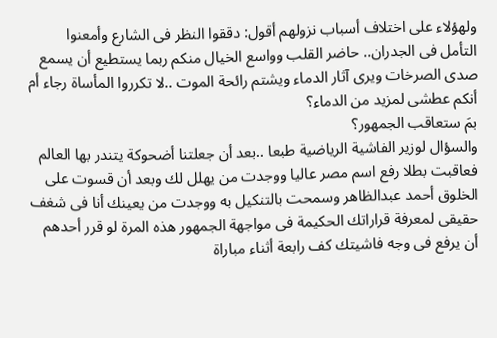ولهؤلاء على اختلاف أسباب نزولهم أقول: دققوا النظر فى الشارع وأمعنوا التأمل فى الجدران.. حاضر القلب وواسع الخيال منكم ربما يستطيع أن يسمع صدى الصرخات ويرى آثار الدماء ويشتم رائحة الموت ..لا تكرروا المأساة رجاء أم أنكم عطشى لمزيد من الدماء؟
بمَ ستعاقب الجمهور؟
والسؤال لوزير الفاشية الرياضية طبعا ..بعد أن جعلتنا أضحوكة يتندر بها العالم فعاقبت بطلا رفع اسم مصر عاليا ووجدت من يهلل لك وبعد أن قسوت على الخلوق أحمد عبدالظاهر وسمحت بالتنكيل به ووجدت من يعينك أنا فى شغف حقيقى لمعرفة قراراتك الحكيمة فى مواجهة الجمهور هذه المرة لو قرر أحدهم أن يرفع فى وجه فاشيتك كف رابعة أثناء مباراة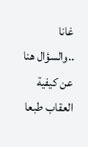غانا ..والسؤال هنا عن كيفية العقاب طبعا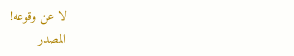لا عن وقوعه!
المصدر